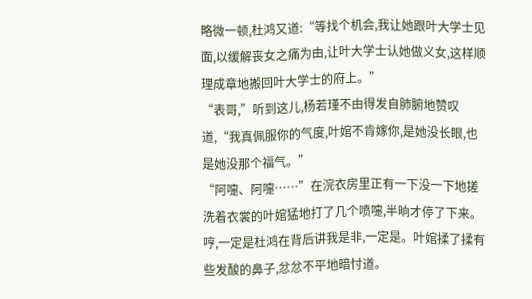略微一顿,杜鸿又道:“等找个机会,我让她跟叶大学士见面,以缓解丧女之痛为由,让叶大学士认她做义女,这样顺理成章地搬回叶大学士的府上。”
“表哥,”听到这儿,杨若瑾不由得发自肺腑地赞叹道,“我真佩服你的气度,叶婠不肯嫁你,是她没长眼,也是她没那个福气。”
“阿嚏、阿嚏……”在浣衣房里正有一下没一下地搓洗着衣裳的叶婠猛地打了几个喷嚏,半晌才停了下来。
哼,一定是杜鸿在背后讲我是非,一定是。叶婠揉了揉有些发酸的鼻子,忿忿不平地暗忖道。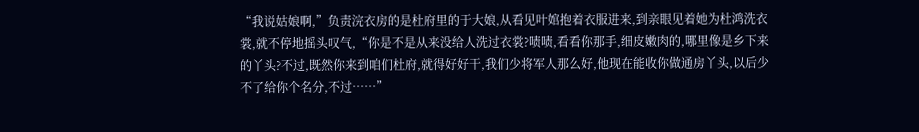“我说姑娘啊,”负责浣衣房的是杜府里的于大娘,从看见叶婠抱着衣服进来,到亲眼见着她为杜鸿洗衣裳,就不停地摇头叹气,“你是不是从来没给人洗过衣裳?啧啧,看看你那手,细皮嫩肉的,哪里像是乡下来的丫头?不过,既然你来到咱们杜府,就得好好干,我们少将军人那么好,他现在能收你做通房丫头,以后少不了给你个名分,不过……”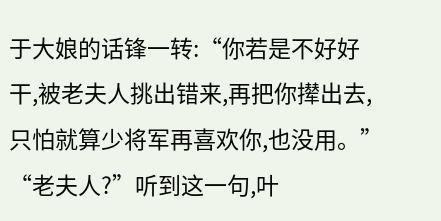于大娘的话锋一转:“你若是不好好干,被老夫人挑出错来,再把你撵出去,只怕就算少将军再喜欢你,也没用。”
“老夫人?”听到这一句,叶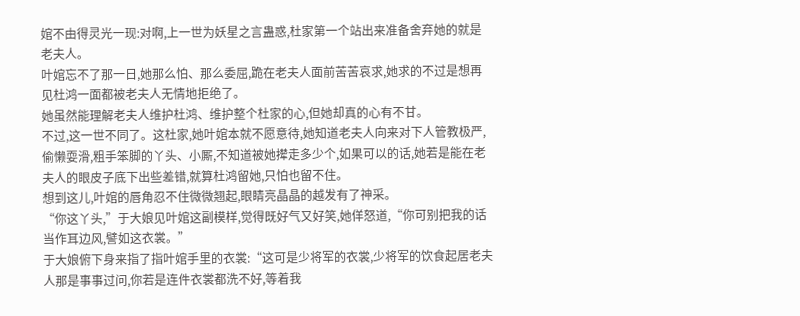婠不由得灵光一现:对啊,上一世为妖星之言蛊惑,杜家第一个站出来准备舍弃她的就是老夫人。
叶婠忘不了那一日,她那么怕、那么委屈,跪在老夫人面前苦苦哀求,她求的不过是想再见杜鸿一面都被老夫人无情地拒绝了。
她虽然能理解老夫人维护杜鸿、维护整个杜家的心,但她却真的心有不甘。
不过,这一世不同了。这杜家,她叶婠本就不愿意待,她知道老夫人向来对下人管教极严,偷懒耍滑,粗手笨脚的丫头、小厮,不知道被她撵走多少个,如果可以的话,她若是能在老夫人的眼皮子底下出些差错,就算杜鸿留她,只怕也留不住。
想到这儿,叶婠的唇角忍不住微微翘起,眼睛亮晶晶的越发有了神采。
“你这丫头,”于大娘见叶婠这副模样,觉得既好气又好笑,她佯怒道,“你可别把我的话当作耳边风,譬如这衣裳。”
于大娘俯下身来指了指叶婠手里的衣裳:“这可是少将军的衣裳,少将军的饮食起居老夫人那是事事过问,你若是连件衣裳都洗不好,等着我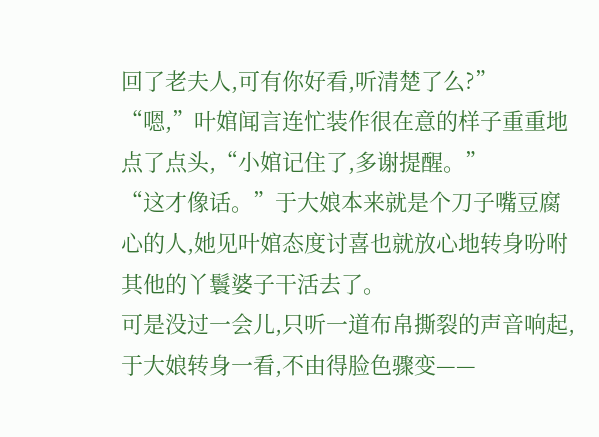回了老夫人,可有你好看,听清楚了么?”
“嗯,”叶婠闻言连忙装作很在意的样子重重地点了点头,“小婠记住了,多谢提醒。”
“这才像话。”于大娘本来就是个刀子嘴豆腐心的人,她见叶婠态度讨喜也就放心地转身吩咐其他的丫鬟婆子干活去了。
可是没过一会儿,只听一道布帛撕裂的声音响起,于大娘转身一看,不由得脸色骤变——